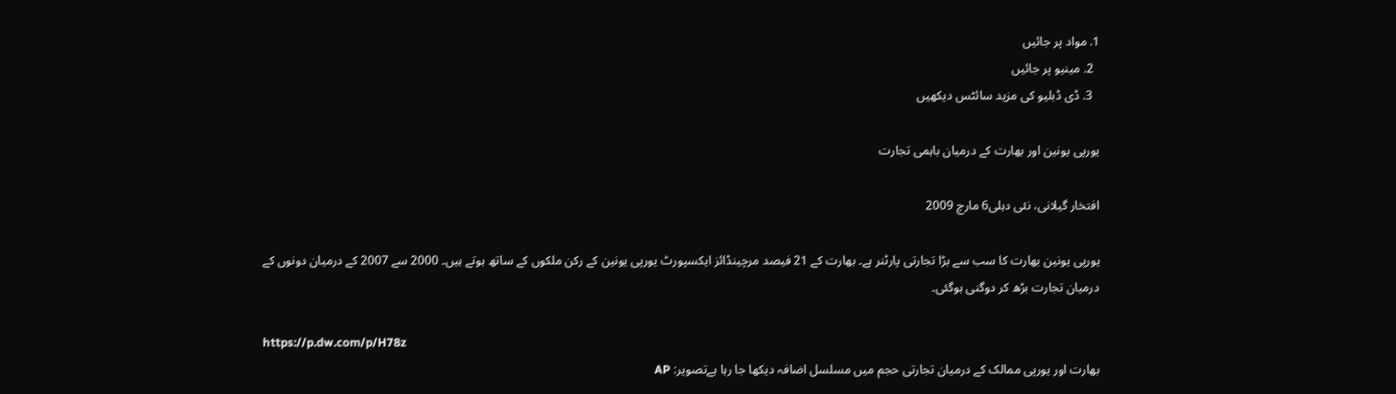1. مواد پر جائیں
  2. مینیو پر جائیں
  3. ڈی ڈبلیو کی مزید سائٹس دیکھیں

یورپی یونین اور بھارت کے درمیان باہمی تجارت

افتخار گیلانی، نئی دہلی6 مارچ 2009

یورپی یونین بھارت کا سب سے بڑا تجارتی پارٹنر ہے۔ بھارت کے 21 فیصد مرچینڈائز ایکسپورٹ یورپی یونین کے رکن ملکوں کے ساتھ ہوتے ہیں۔ 2000 سے 2007 کے درمیان دونوں کے درمیان تجارت بڑھ کر دوگنی ہوگئی۔

https://p.dw.com/p/H78z
بھارت اور یورپی ممالک کے درمیان تجارتی حجم میں مسلسل اضافہ دیکھا جا رہا ہےتصویر: AP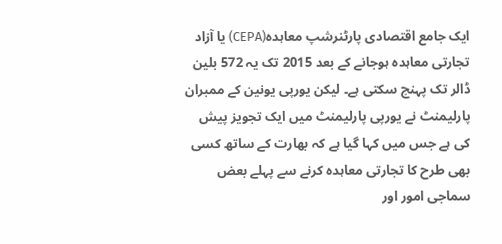ایک جامع اقتصادی پارٹنرشپ معاہدہ(CEPA) یا آزاد تجارتی معاہدہ ہوجانے کے بعد 2015 تک یہ 572 بلین ڈالر تک پہنچ سکتی ہے۔ لیکن یورپی یونین کے ممبران پارلیمنٹ نے یورپی پارلیمنٹ میں ایک تجویز پیش کی ہے جس میں کہا گیا ہے کہ بھارت کے ساتھ کسی بھی طرح کا تجارتی معاہدہ کرنے سے پہلے بعض سماجی امور اور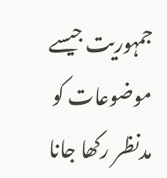جمہوریت جیسے موضوعات کو مدنظر رکھا جانا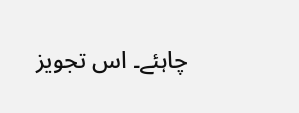چاہئے۔ اس تجویز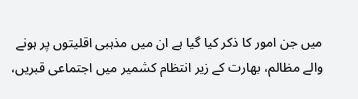میں جن امور کا ذکر کیا گیا ہے ان میں مذہبی اقلیتوں پر ہونے والے مظالم، بھارت کے زیر انتظام کشمیر میں اجتماعی قبریں،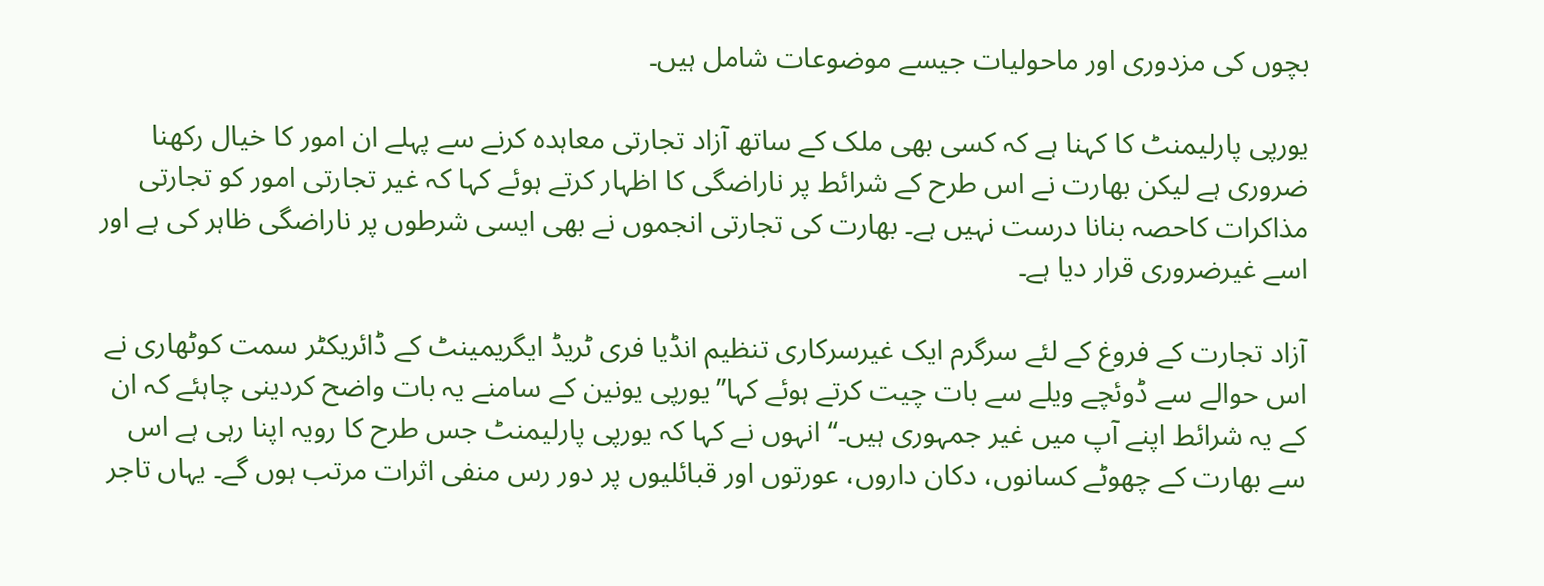بچوں کی مزدوری اور ماحولیات جیسے موضوعات شامل ہیں۔

یورپی پارلیمنٹ کا کہنا ہے کہ کسی بھی ملک کے ساتھ آزاد تجارتی معاہدہ کرنے سے پہلے ان امور کا خیال رکھنا ضروری ہے لیکن بھارت نے اس طرح کے شرائط پر ناراضگی کا اظہار کرتے ہوئے کہا کہ غیر تجارتی امور کو تجارتی مذاکرات کاحصہ بنانا درست نہیں ہے۔ بھارت کی تجارتی انجموں نے بھی ایسی شرطوں پر ناراضگی ظاہر کی ہے اور اسے غیرضروری قرار دیا ہے۔

آزاد تجارت کے فروغ کے لئے سرگرم ایک غیرسرکاری تنظیم انڈیا فری ٹریڈ ایگریمینٹ کے ڈائریکٹر سمت کوٹھاری نے اس حوالے سے ڈوئچے ویلے سے بات چیت کرتے ہوئے کہا’’یورپی یونین کے سامنے یہ بات واضح کردینی چاہئے کہ ان کے یہ شرائط اپنے آپ میں غیر جمہوری ہیں۔‘‘ انہوں نے کہا کہ یورپی پارلیمنٹ جس طرح کا رویہ اپنا رہی ہے اس سے بھارت کے چھوٹے کسانوں، دکان داروں، عورتوں اور قبائلیوں پر دور رس منفی اثرات مرتب ہوں گے۔ یہاں تاجر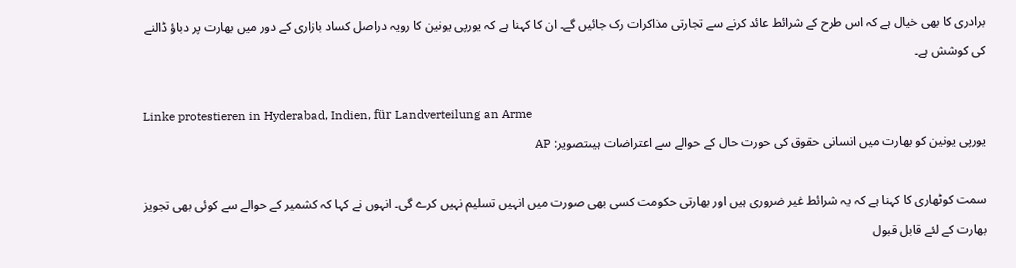برادری کا بھی خیال ہے کہ اس طرح کے شرائط عائد کرنے سے تجارتی مذاکرات رک جائیں گے۔ ان کا کہنا ہے کہ یورپی یونین کا رویہ دراصل کساد بازاری کے دور میں بھارت پر دباؤ ڈالنے کی کوشش ہے۔

Linke protestieren in Hyderabad, Indien, für Landverteilung an Arme
یورپی یونین کو بھارت میں انسانی حقوق کی حورت حال کے حوالے سے اعتراضات ہیںتصویر: AP

سمت کوٹھاری کا کہنا ہے کہ یہ شرائط غیر ضروری ہیں اور بھارتی حکومت کسی بھی صورت میں انہیں تسلیم نہیں کرے گی۔ انہوں نے کہا کہ کشمیر کے حوالے سے کوئی بھی تجویز بھارت کے لئے قابل قبول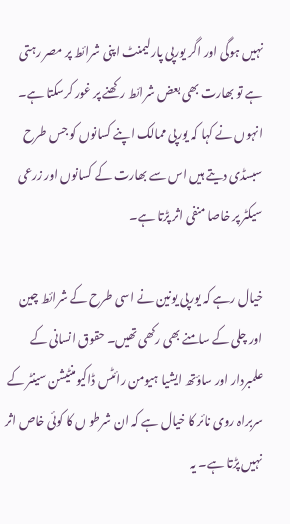نہیں ہوگی اور اگر یورپی پارلیمنٹ اپنی شرائط پر مصر رہتی ہے تو بھارت بھی بعض شرائط رکھنے پر غور کرسکتا ہے۔ انہوں نے کہا کہ یورپی ممالک اپنے کسانوں کو جس طرح سبسڈی دیتے ہیں اس سے بھارت کے کسانوں اور زرعی سیکٹر پر خاصا منفی اثر پڑتا ہے۔

خیال رہے کہ یورپی یونین نے اسی طرح کے شرائط چین اور چلی کے سامنے بھی رکھی تھیں۔ حقوق انسانی کے علمبردار اور ساؤتھ ایشیا ہیومن رائٹس ڈاکیومنٹیشن سینٹر کے سربراہ روی نائر کا خیال ہے کہ ان شرطو ں کا کوئی خاص اثر نہیں پڑتا ہے۔ یہ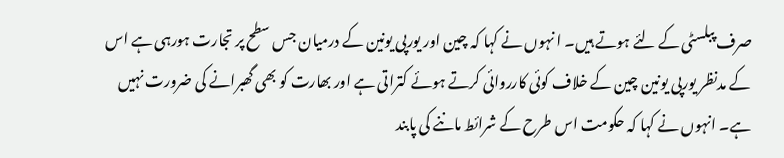صرف پبلسٹی کے لئے ہوتے ہیں۔ ا نہوں نے کہا کہ چین اور یورپی یونین کے درمیان جس سطح پر تجارت ہورہی ہے اس کے مدنظر یورپی یونین چین کے خلاف کوئی کارروائی کرتے ہوئے کتراتی ہے اور بھارت کو بھی گھبرانے کی ضرورت نہیں ہے۔ انہوں نے کہا کہ حکومت اس طرح کے شرائط ماننے کی پابند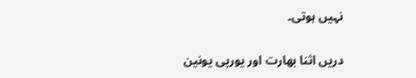نہیں ہوتی۔

دریں اثنا بھارت اور یورپی یونین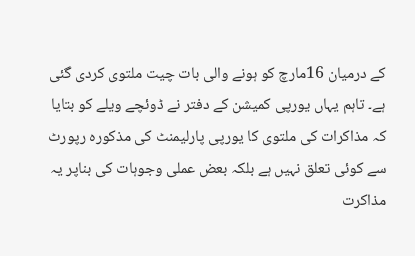کے درمیان 16مارچ کو ہونے والی بات چیت ملتوی کردی گئی ہے۔ تاہم یہاں یورپی کمیشن کے دفتر نے ڈوئچے ویلے کو بتایا کہ مذاکرات کی ملتوی کا یورپی پارلیمنٹ کی مذکورہ رپورٹ سے کوئی تعلق نہیں ہے بلکہ بعض عملی وجوہات کی بناپر یہ مذاکرت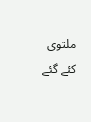ملتوی کئے گئے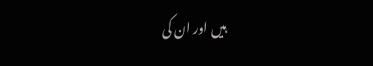ہیں اور ان کی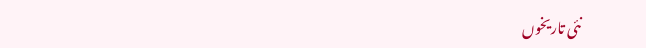نئی تاریخوں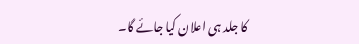کا جلد ہی اعلان کیا جائے گا۔